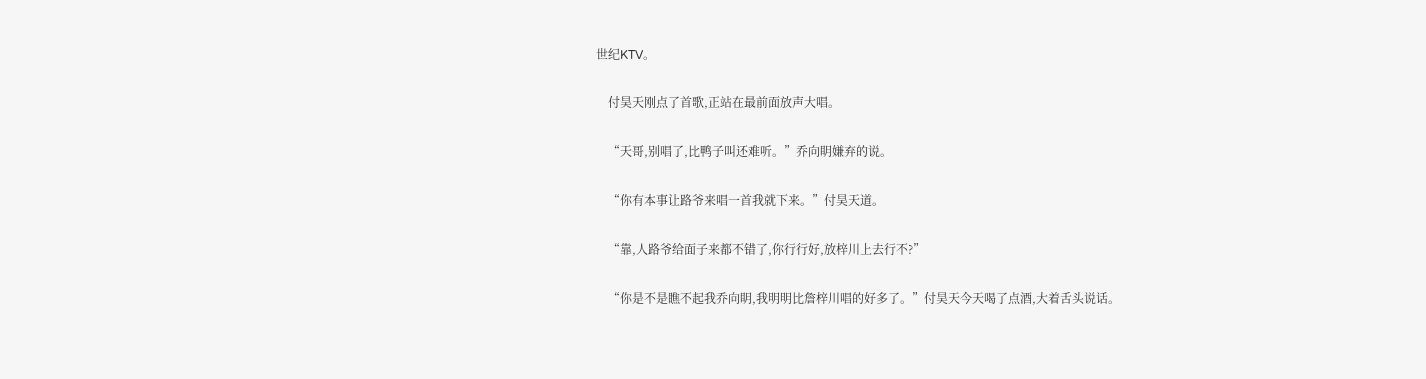世纪KTV。

    付昊天刚点了首歌,正站在最前面放声大唱。

    “天哥,别唱了,比鸭子叫还难听。”乔向眀嫌弃的说。

    “你有本事让路爷来唱一首我就下来。”付昊天道。

    “靠,人路爷给面子来都不错了,你行行好,放梓川上去行不?”

    “你是不是瞧不起我乔向眀,我明明比詹梓川唱的好多了。”付昊天今天喝了点酒,大着舌头说话。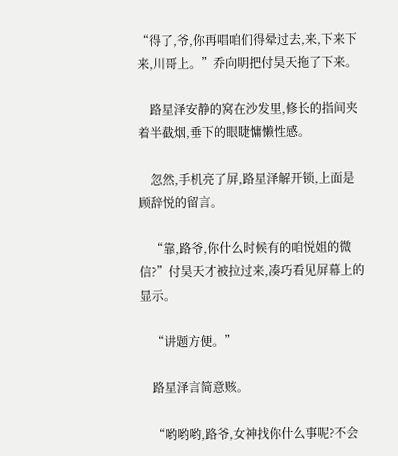“得了,爷,你再唱咱们得晕过去,来,下来下来,川哥上。”乔向眀把付昊天拖了下来。

    路星泽安静的窝在沙发里,修长的指间夹着半截烟,垂下的眼睫慵懒性感。

    忽然,手机亮了屏,路星泽解开锁,上面是顾辞悦的留言。

    “靠,路爷,你什么时候有的咱悦姐的微信?”付昊天才被拉过来,凑巧看见屏幕上的显示。

    “讲题方便。”

    路星泽言简意赅。

    “哟哟哟,路爷,女神找你什么事呢?不会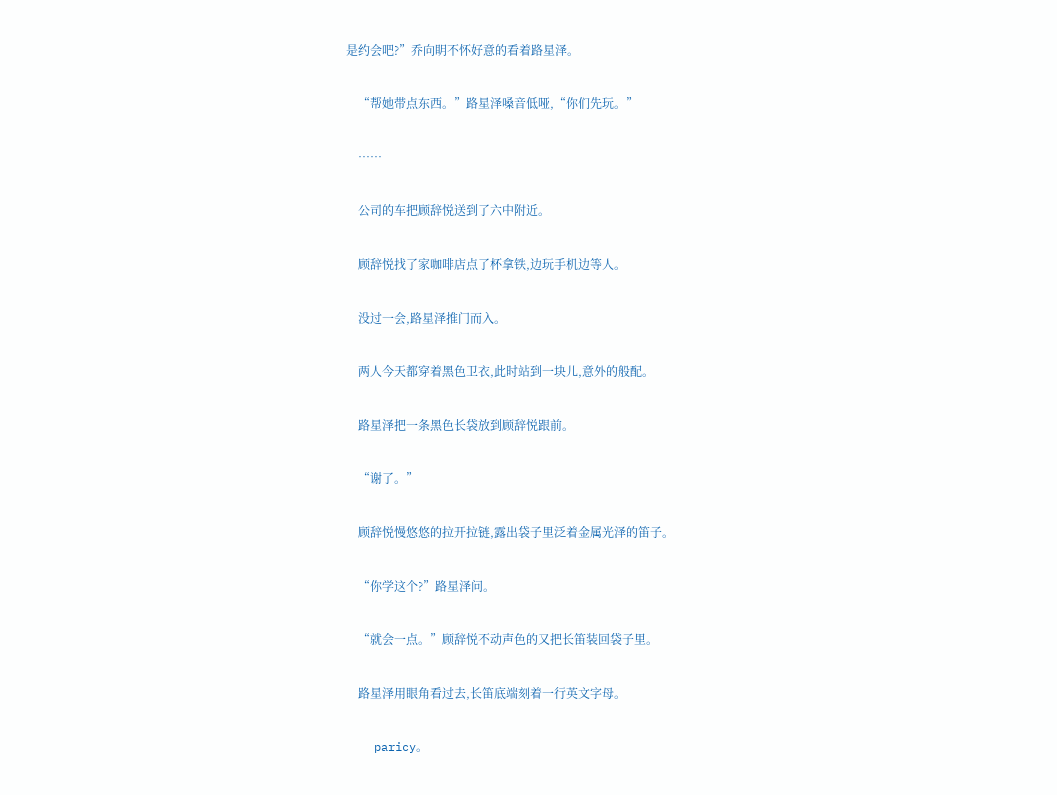是约会吧?”乔向眀不怀好意的看着路星泽。

    “帮她带点东西。”路星泽嗓音低哑,“你们先玩。”

    ……

    公司的车把顾辞悦送到了六中附近。

    顾辞悦找了家咖啡店点了杯拿铁,边玩手机边等人。

    没过一会,路星泽推门而入。

    两人今天都穿着黑色卫衣,此时站到一块儿,意外的般配。

    路星泽把一条黑色长袋放到顾辞悦跟前。

    “谢了。”

    顾辞悦慢悠悠的拉开拉链,露出袋子里泛着金属光泽的笛子。

    “你学这个?”路星泽问。

    “就会一点。”顾辞悦不动声色的又把长笛装回袋子里。

    路星泽用眼角看过去,长笛底端刻着一行英文字母。

    paricy。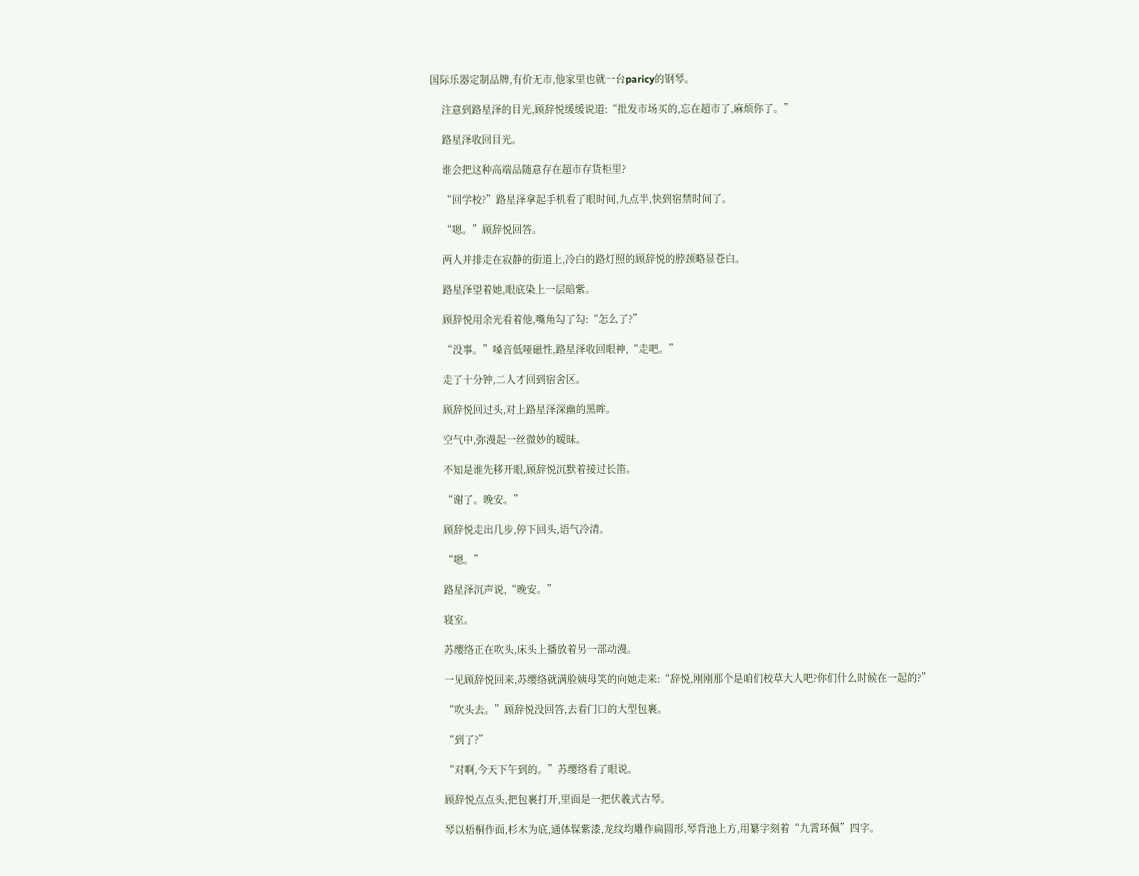国际乐器定制品牌,有价无市,他家里也就一台paricy的钢琴。

    注意到路星泽的目光,顾辞悦缓缓说道:“批发市场买的,忘在超市了,麻烦你了。”

    路星泽收回目光。

    谁会把这种高端品随意存在超市存货柜里?

    “回学校?”路星泽拿起手机看了眼时间,九点半,快到宿禁时间了。

    “嗯。”顾辞悦回答。

    两人并排走在寂静的街道上,冷白的路灯照的顾辞悦的脖颈略显苍白。

    路星泽望着她,眼底染上一层暗紫。

    顾辞悦用余光看着他,嘴角勾了勾:“怎么了?”

    “没事。”嗓音低哑磁性,路星泽收回眼神,“走吧。”

    走了十分钟,二人才回到宿舍区。

    顾辞悦回过头,对上路星泽深幽的黑眸。

    空气中,弥漫起一丝微妙的暧昧。

    不知是谁先移开眼,顾辞悦沉默着接过长笛。

    “谢了。晚安。”

    顾辞悦走出几步,停下回头,语气冷清。

    “嗯。”

    路星泽沉声说,“晚安。”

    寝室。

    苏缨络正在吹头,床头上播放着另一部动漫。

    一见顾辞悦回来,苏缨络就满脸姨母笑的向她走来:“辞悦,刚刚那个是咱们校草大人吧?你们什么时候在一起的?”

    “吹头去。”顾辞悦没回答,去看门口的大型包裹。

    “到了?”

    “对啊,今天下午到的。”苏缨络看了眼说。

    顾辞悦点点头,把包裹打开,里面是一把伏羲式古琴。

    琴以梧桐作面,杉木为底,通体髹紫漆,龙纹均雕作扁圆形,琴背池上方,用纂字刻着“九霄环佩”四字。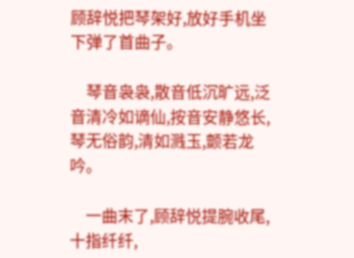顾辞悦把琴架好,放好手机坐下弹了首曲子。

    琴音袅袅,散音低沉旷远,泛音清冷如谪仙,按音安静悠长,琴无俗韵,清如溅玉,颤若龙吟。

    一曲末了,顾辞悦提腕收尾,十指纤纤,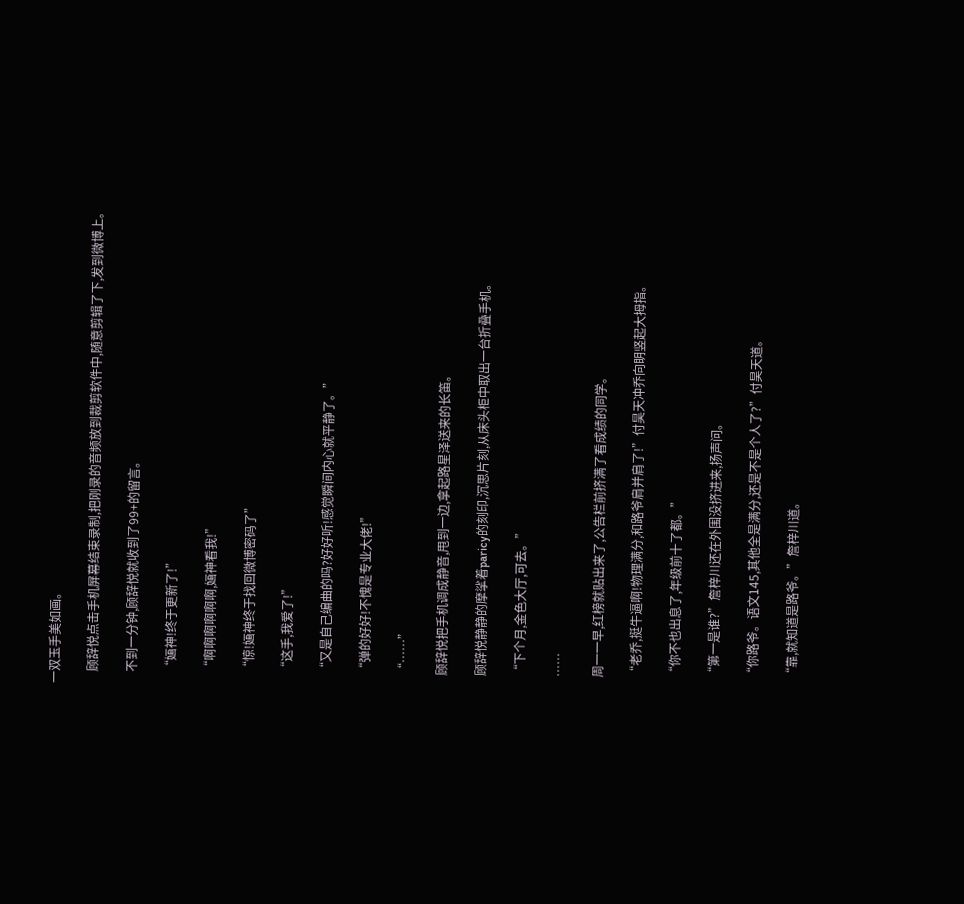一双玉手美如画。

    顾辞悦点击手机屏幕结束录制,把刚录的音频放到裁剪软件中,随意剪辑了下,发到微博上。

    不到一分钟,顾辞悦就收到了99+的留言。

    “婳神!终于更新了!”

    “啊啊啊啊啊啊,婳神看我!”

    “惊!婳神终于找回微博密码了”

    “这手,我爱了!”

    “又是自己编曲的吗?好好听!感觉瞬间内心就平静了。”

    “弹的好好!不愧是专业大佬!”

    “……”

    顾辞悦把手机调成静音,甩到一边,拿起路星泽送来的长笛。

    顾辞悦静静的摩挲着paricy的刻印,沉思片刻,从床头柜中取出一台折叠手机。

    “下个月,金色大厅,可去。”

    ……

    周一一早,红榜就贴出来了,公告栏前挤满了看成绩的同学。

    “老乔,挺牛逼啊!物理满分,和路爷肩并肩了!”付昊天冲乔向眀竖起大拇指。

    “你不也出息了,年级前十了都。”

    “第一是谁?”詹梓川还在外围没挤进来,扬声问。

    “你路爷。语文145,其他全是满分,还是不是个人了?”付昊天道。

    “靠,就知道是路爷。”詹梓川道。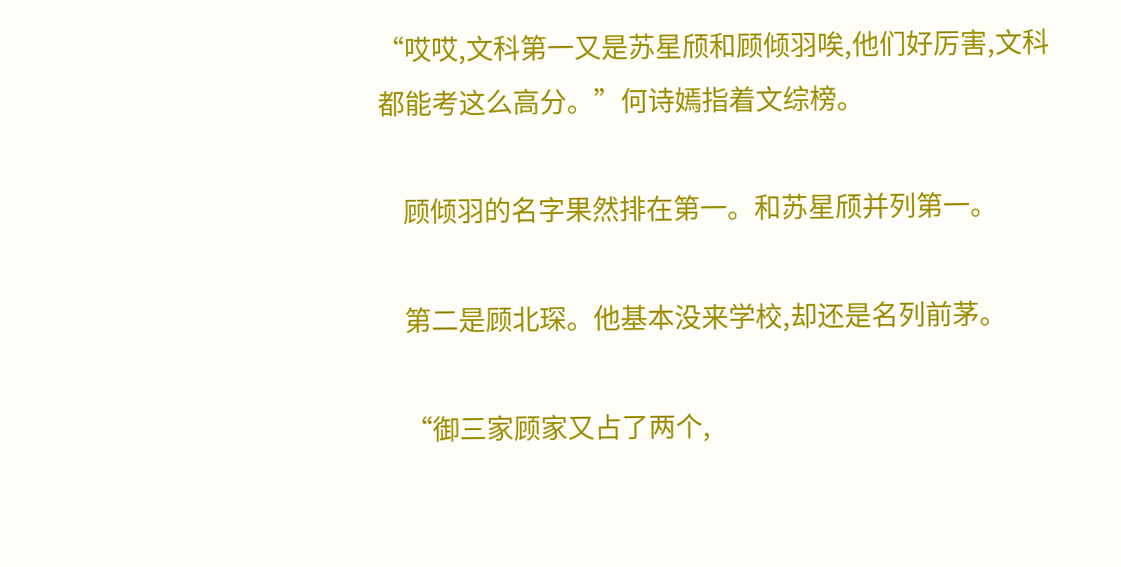“哎哎,文科第一又是苏星颀和顾倾羽唉,他们好厉害,文科都能考这么高分。”何诗嫣指着文综榜。

    顾倾羽的名字果然排在第一。和苏星颀并列第一。

    第二是顾北琛。他基本没来学校,却还是名列前茅。

    “御三家顾家又占了两个,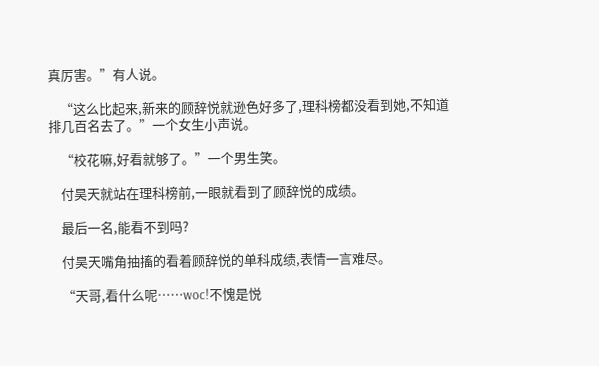真厉害。”有人说。

    “这么比起来,新来的顾辞悦就逊色好多了,理科榜都没看到她,不知道排几百名去了。”一个女生小声说。

    “校花嘛,好看就够了。”一个男生笑。

    付昊天就站在理科榜前,一眼就看到了顾辞悦的成绩。

    最后一名,能看不到吗?

    付昊天嘴角抽搐的看着顾辞悦的单科成绩,表情一言难尽。

    “天哥,看什么呢……woc!不愧是悦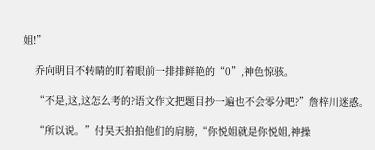姐!”

    乔向眀目不转睛的盯着眼前一排排鲜艳的“0”,神色惊骇。

    “不是,这,这怎么考的?语文作文把题目抄一遍也不会零分吧?”詹梓川迷惑。

    “所以说。”付昊天拍拍他们的肩膀,“你悦姐就是你悦姐,神操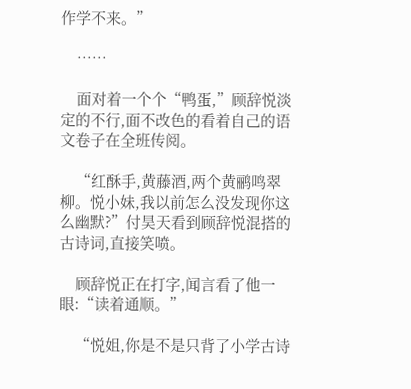作学不来。”

    ……

    面对着一个个“鸭蛋,”顾辞悦淡定的不行,面不改色的看着自己的语文卷子在全班传阅。

    “红酥手,黄藤酒,两个黄鹂鸣翠柳。悦小妹,我以前怎么没发现你这么幽默?”付昊天看到顾辞悦混搭的古诗词,直接笑喷。

    顾辞悦正在打字,闻言看了他一眼:“读着通顺。”

    “悦姐,你是不是只背了小学古诗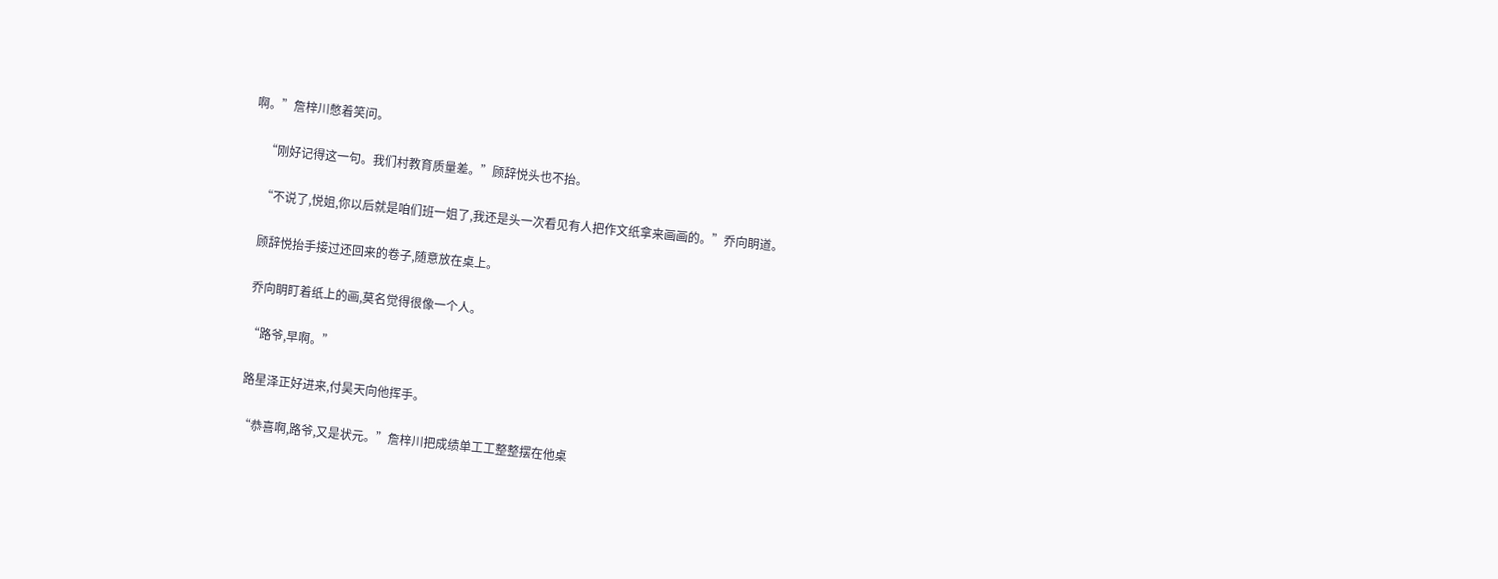啊。”詹梓川憋着笑问。

    “刚好记得这一句。我们村教育质量差。”顾辞悦头也不抬。

    “不说了,悦姐,你以后就是咱们班一姐了,我还是头一次看见有人把作文纸拿来画画的。”乔向眀道。

    顾辞悦抬手接过还回来的卷子,随意放在桌上。

    乔向眀盯着纸上的画,莫名觉得很像一个人。

    “路爷,早啊。”

    路星泽正好进来,付昊天向他挥手。

    “恭喜啊,路爷,又是状元。”詹梓川把成绩单工工整整摆在他桌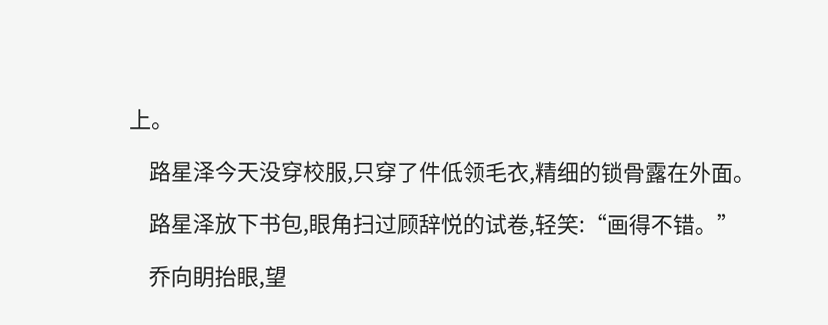上。

    路星泽今天没穿校服,只穿了件低领毛衣,精细的锁骨露在外面。

    路星泽放下书包,眼角扫过顾辞悦的试卷,轻笑:“画得不错。”

    乔向眀抬眼,望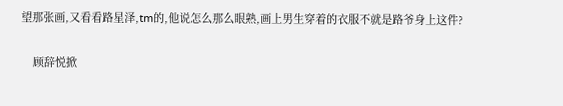望那张画,又看看路星泽,tm的,他说怎么那么眼熟,画上男生穿着的衣服不就是路爷身上这件?

    顾辞悦掀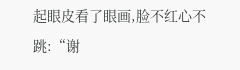起眼皮看了眼画,脸不红心不跳:“谢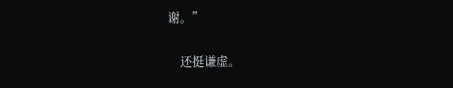谢。”

    还挺谦虚。